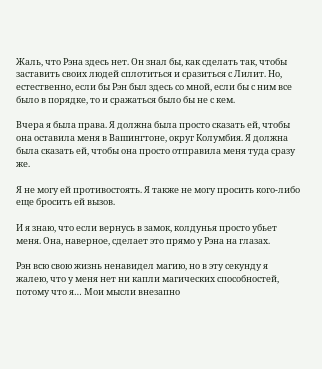Жаль, что Рэна здесь нет. Он знал бы, как сделать так, чтобы заставить своих людей сплотиться и сразиться с Лилит. Но, естественно, если бы Рэн был здесь со мной, если бы с ним все было в порядке, то и сражаться было бы не с кем.

Вчера я была права. Я должна была просто сказать ей, чтобы она оставила меня в Вашингтоне, округ Колумбия. Я должна была сказать ей, чтобы она просто отправила меня туда сразу же.

Я не могу ей противостоять. Я также не могу просить кого-либо еще бросить ей вызов.

И я знаю, что если вернусь в замок, колдунья просто убьет меня. Она, наверное, сделает это прямо у Рэна на глазах.

Рэн всю свою жизнь ненавидел магию, но в эту секунду я жалею, что у меня нет ни капли магических способностей, потому что я… Мои мысли внезапно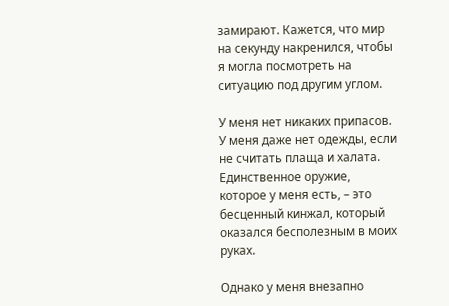замирают. Кажется, что мир на секунду накренился, чтобы я могла посмотреть на ситуацию под другим углом.

У меня нет никаких припасов. У меня даже нет одежды, если не считать плаща и халата. Единственное оружие, которое у меня есть, – это бесценный кинжал, который оказался бесполезным в моих руках.

Однако у меня внезапно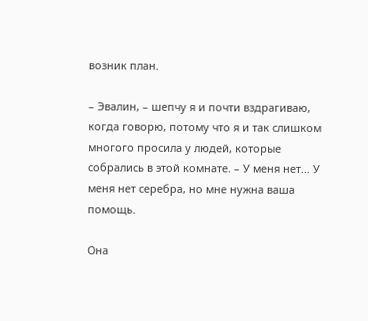возник план.

– Эвалин, – шепчу я и почти вздрагиваю, когда говорю, потому что я и так слишком многого просила у людей, которые собрались в этой комнате. – У меня нет… У меня нет серебра, но мне нужна ваша помощь.

Она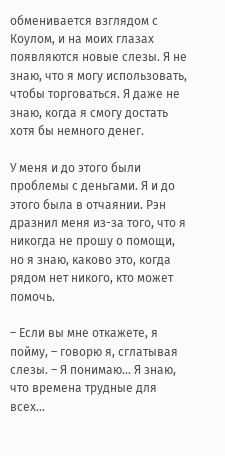обменивается взглядом с Коулом, и на моих глазах появляются новые слезы. Я не знаю, что я могу использовать, чтобы торговаться. Я даже не знаю, когда я смогу достать хотя бы немного денег.

У меня и до этого были проблемы с деньгами. Я и до этого была в отчаянии. Рэн дразнил меня из-за того, что я никогда не прошу о помощи, но я знаю, каково это, когда рядом нет никого, кто может помочь.

– Если вы мне откажете, я пойму, – говорю я, сглатывая слезы. – Я понимаю… Я знаю, что времена трудные для всех…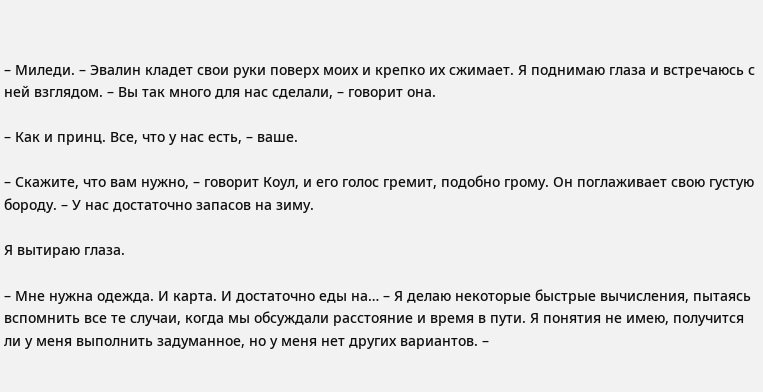– Миледи. – Эвалин кладет свои руки поверх моих и крепко их сжимает. Я поднимаю глаза и встречаюсь с ней взглядом. – Вы так много для нас сделали, – говорит она.

– Как и принц. Все, что у нас есть, – ваше.

– Скажите, что вам нужно, – говорит Коул, и его голос гремит, подобно грому. Он поглаживает свою густую бороду. – У нас достаточно запасов на зиму.

Я вытираю глаза.

– Мне нужна одежда. И карта. И достаточно еды на… – Я делаю некоторые быстрые вычисления, пытаясь вспомнить все те случаи, когда мы обсуждали расстояние и время в пути. Я понятия не имею, получится ли у меня выполнить задуманное, но у меня нет других вариантов. –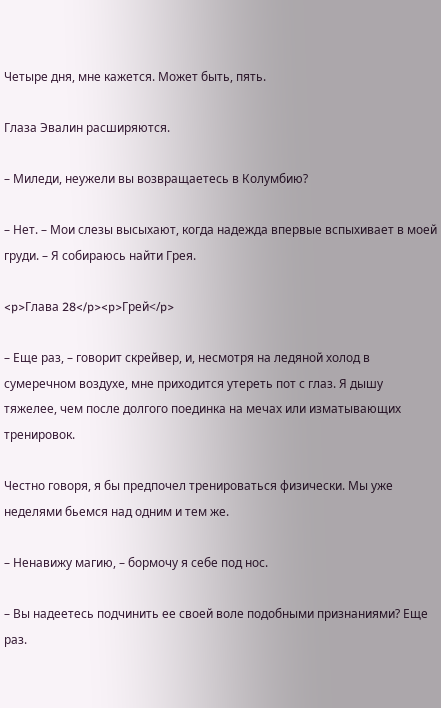Четыре дня, мне кажется. Может быть, пять.

Глаза Эвалин расширяются.

– Миледи, неужели вы возвращаетесь в Колумбию?

– Нет. – Мои слезы высыхают, когда надежда впервые вспыхивает в моей груди. – Я собираюсь найти Грея.

<p>Глава 28</p><p>Грей</p>

– Еще раз, – говорит скрейвер, и, несмотря на ледяной холод в сумеречном воздухе, мне приходится утереть пот с глаз. Я дышу тяжелее, чем после долгого поединка на мечах или изматывающих тренировок.

Честно говоря, я бы предпочел тренироваться физически. Мы уже неделями бьемся над одним и тем же.

– Ненавижу магию, – бормочу я себе под нос.

– Вы надеетесь подчинить ее своей воле подобными признаниями? Еще раз.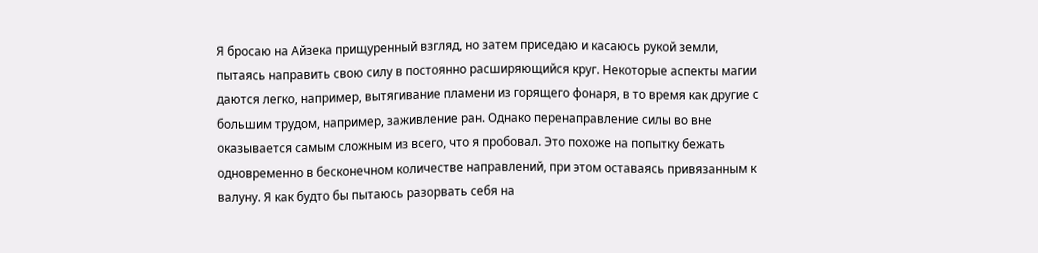Я бросаю на Айзека прищуренный взгляд, но затем приседаю и касаюсь рукой земли, пытаясь направить свою силу в постоянно расширяющийся круг. Некоторые аспекты магии даются легко, например, вытягивание пламени из горящего фонаря, в то время как другие с большим трудом, например, заживление ран. Однако перенаправление силы во вне оказывается самым сложным из всего, что я пробовал. Это похоже на попытку бежать одновременно в бесконечном количестве направлений, при этом оставаясь привязанным к валуну. Я как будто бы пытаюсь разорвать себя на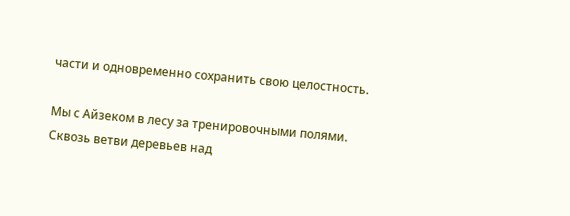части и одновременно сохранить свою целостность.

Мы с Айзеком в лесу за тренировочными полями. Сквозь ветви деревьев над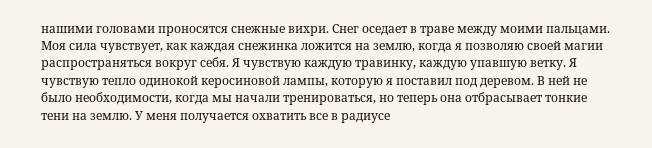нашими головами проносятся снежные вихри. Снег оседает в траве между моими пальцами. Моя сила чувствует, как каждая снежинка ложится на землю, когда я позволяю своей магии распространяться вокруг себя. Я чувствую каждую травинку, каждую упавшую ветку. Я чувствую тепло одинокой керосиновой лампы, которую я поставил под деревом. В ней не было необходимости, когда мы начали тренироваться, но теперь она отбрасывает тонкие тени на землю. У меня получается охватить все в радиусе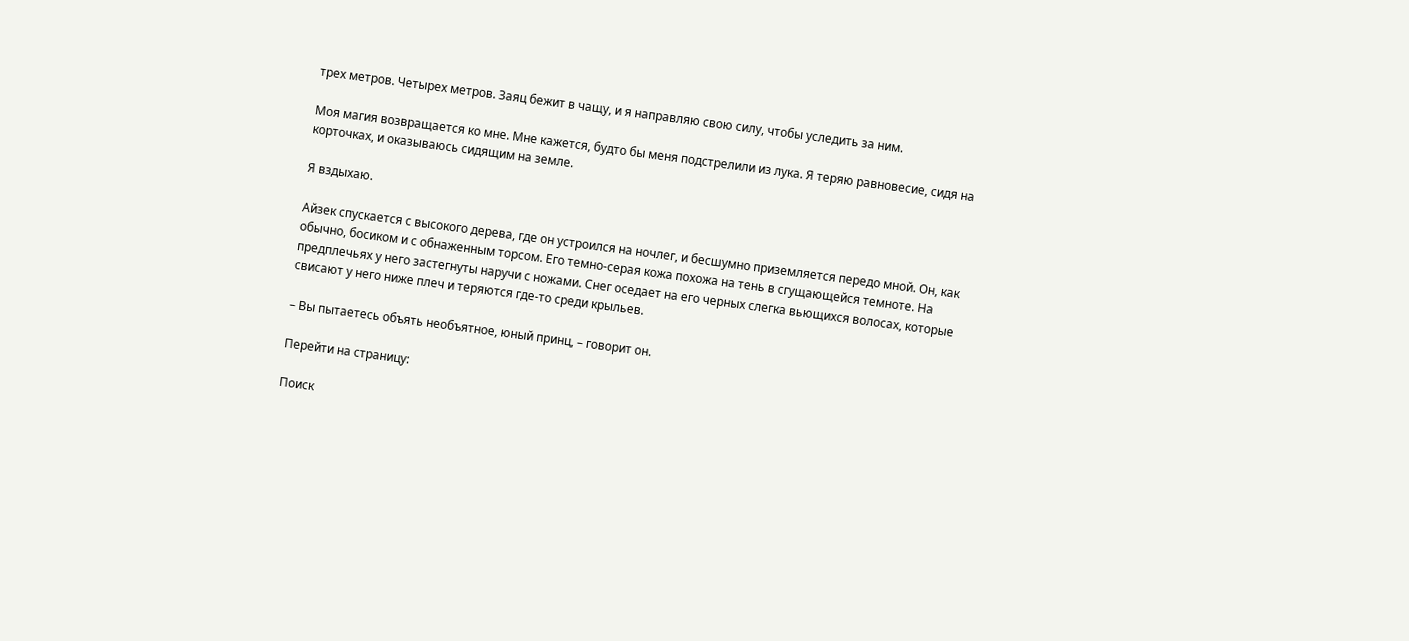трех метров. Четырех метров. Заяц бежит в чащу, и я направляю свою силу, чтобы уследить за ним.

Моя магия возвращается ко мне. Мне кажется, будто бы меня подстрелили из лука. Я теряю равновесие, сидя на корточках, и оказываюсь сидящим на земле.

Я вздыхаю.

Айзек спускается с высокого дерева, где он устроился на ночлег, и бесшумно приземляется передо мной. Он, как обычно, босиком и с обнаженным торсом. Его темно-серая кожа похожа на тень в сгущающейся темноте. На предплечьях у него застегнуты наручи с ножами. Снег оседает на его черных слегка вьющихся волосах, которые свисают у него ниже плеч и теряются где-то среди крыльев.

– Вы пытаетесь объять необъятное, юный принц, – говорит он.

Перейти на страницу:

Поиск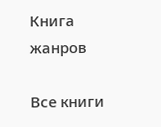Книга жанров

Все книги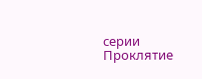серии Проклятие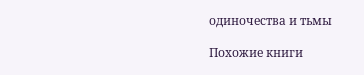одиночества и тьмы

Похожие книги